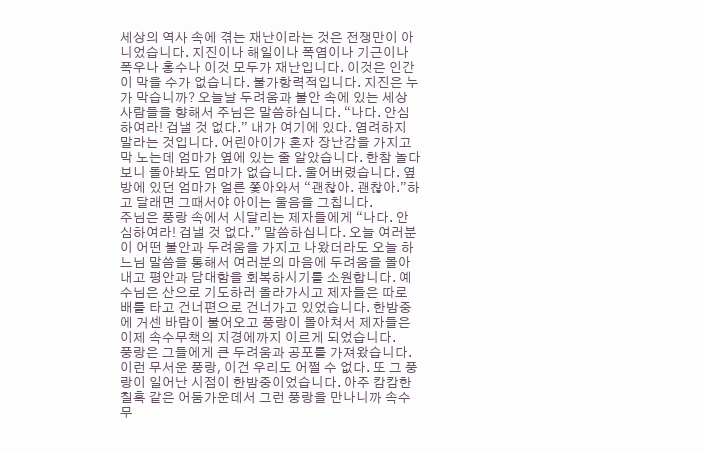세상의 역사 속에 겪는 재난이라는 것은 전쟁만이 아니었습니다. 지진이나 해일이나 폭염이나 기근이나 폭우나 홍수나 이것 모두가 재난입니다. 이것은 인간이 막을 수가 없습니다. 불가항력적입니다. 지진은 누가 막습니까? 오늘날 두려움과 불안 속에 있는 세상 사람들을 향해서 주님은 말씀하십니다. “나다. 안심하여라! 겁낼 것 없다.” 내가 여기에 있다. 염려하지 말라는 것입니다. 어린아이가 혼자 장난감을 가지고 막 노는데 엄마가 옆에 있는 줄 알았습니다. 한참 놀다보니 돌아봐도 엄마가 없습니다. 울어버렸습니다. 옆방에 있던 엄마가 얼른 쫓아와서 “괜찮아. 괜찮아.”하고 달래면 그때서야 아이는 울음을 그칩니다.
주님은 풍랑 속에서 시달리는 제자들에게 “나다. 안심하여라! 겁낼 것 없다.” 말씀하십니다. 오늘 여러분이 어떤 불안과 두려움을 가지고 나왔더라도 오늘 하느님 말씀을 통해서 여러분의 마음에 두려움을 몰아내고 평안과 담대함을 회복하시기를 소원합니다. 예수님은 산으로 기도하러 올라가시고 제자들은 따로 배를 타고 건너편으로 건너가고 있었습니다. 한밤중에 거센 바람이 불어오고 풍랑이 몰아쳐서 제자들은 이제 속수무책의 지경에까지 이르게 되었습니다.
풍랑은 그들에게 큰 두려움과 공포를 가져왔습니다. 이런 무서운 풍랑, 이건 우리도 어쩔 수 없다. 또 그 풍랑이 일어난 시점이 한밤중이었습니다. 아주 캄캄한 칠흑 같은 어둠가운데서 그런 풍랑을 만나니까 속수무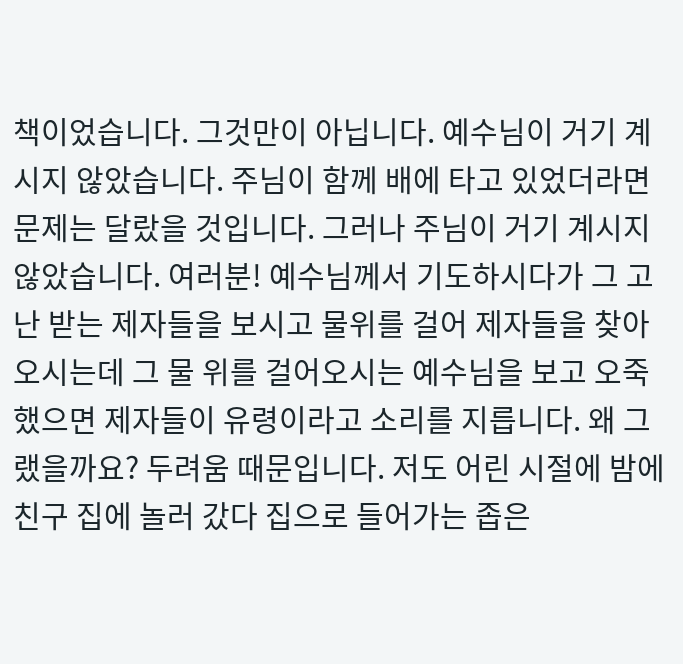책이었습니다. 그것만이 아닙니다. 예수님이 거기 계시지 않았습니다. 주님이 함께 배에 타고 있었더라면 문제는 달랐을 것입니다. 그러나 주님이 거기 계시지 않았습니다. 여러분! 예수님께서 기도하시다가 그 고난 받는 제자들을 보시고 물위를 걸어 제자들을 찾아오시는데 그 물 위를 걸어오시는 예수님을 보고 오죽했으면 제자들이 유령이라고 소리를 지릅니다. 왜 그랬을까요? 두려움 때문입니다. 저도 어린 시절에 밤에 친구 집에 놀러 갔다 집으로 들어가는 좁은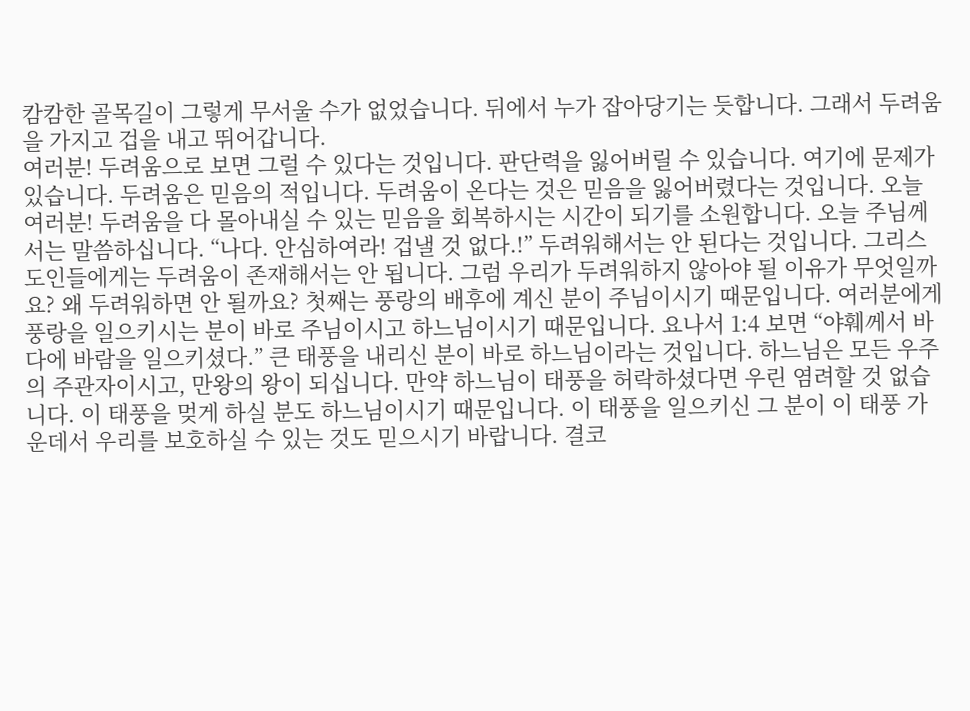캄캄한 골목길이 그렇게 무서울 수가 없었습니다. 뒤에서 누가 잡아당기는 듯합니다. 그래서 두려움을 가지고 겁을 내고 뛰어갑니다.
여러분! 두려움으로 보면 그럴 수 있다는 것입니다. 판단력을 잃어버릴 수 있습니다. 여기에 문제가 있습니다. 두려움은 믿음의 적입니다. 두려움이 온다는 것은 믿음을 잃어버렸다는 것입니다. 오늘 여러분! 두려움을 다 몰아내실 수 있는 믿음을 회복하시는 시간이 되기를 소원합니다. 오늘 주님께서는 말씀하십니다. “나다. 안심하여라! 겁낼 것 없다.!” 두려워해서는 안 된다는 것입니다. 그리스도인들에게는 두려움이 존재해서는 안 됩니다. 그럼 우리가 두려워하지 않아야 될 이유가 무엇일까요? 왜 두려워하면 안 될까요? 첫째는 풍랑의 배후에 계신 분이 주님이시기 때문입니다. 여러분에게 풍랑을 일으키시는 분이 바로 주님이시고 하느님이시기 때문입니다. 요나서 1:4 보면 “야훼께서 바다에 바람을 일으키셨다.” 큰 태풍을 내리신 분이 바로 하느님이라는 것입니다. 하느님은 모든 우주의 주관자이시고, 만왕의 왕이 되십니다. 만약 하느님이 태풍을 허락하셨다면 우린 염려할 것 없습니다. 이 태풍을 멎게 하실 분도 하느님이시기 때문입니다. 이 태풍을 일으키신 그 분이 이 태풍 가운데서 우리를 보호하실 수 있는 것도 믿으시기 바랍니다. 결코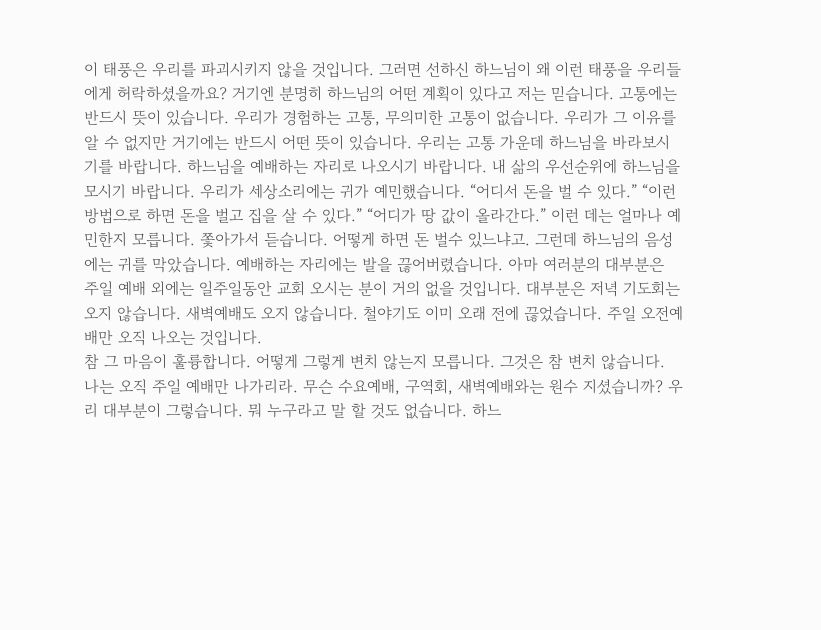이 태풍은 우리를 파괴시키지 않을 것입니다. 그러면 선하신 하느님이 왜 이런 태풍을 우리들에게 허락하셨을까요? 거기엔 분명히 하느님의 어떤 계획이 있다고 저는 믿습니다. 고통에는 반드시 뜻이 있습니다. 우리가 경험하는 고통, 무의미한 고통이 없습니다. 우리가 그 이유를 알 수 없지만 거기에는 반드시 어떤 뜻이 있습니다. 우리는 고통 가운데 하느님을 바라보시기를 바랍니다. 하느님을 예배하는 자리로 나오시기 바랍니다. 내 삶의 우선순위에 하느님을 모시기 바랍니다. 우리가 세상소리에는 귀가 예민했습니다. “어디서 돈을 벌 수 있다.” “이런 방법으로 하면 돈을 벌고 집을 살 수 있다.” “어디가 땅 값이 올라간다.” 이런 데는 얼마나 예민한지 모릅니다. 쫓아가서 듣습니다. 어떻게 하면 돈 벌수 있느냐고. 그런데 하느님의 음성에는 귀를 막았습니다. 예배하는 자리에는 발을 끊어버렸습니다. 아마 여러분의 대부분은 주일 예배 외에는 일주일동안 교회 오시는 분이 거의 없을 것입니다. 대부분은 저녁 기도회는 오지 않습니다. 새벽예배도 오지 않습니다. 철야기도 이미 오래 전에 끊었습니다. 주일 오전예배만 오직 나오는 것입니다.
참 그 마음이 훌륭합니다. 어떻게 그렇게 변치 않는지 모릅니다. 그것은 참 변치 않습니다. 나는 오직 주일 예배만 나가리라. 무슨 수요예배, 구역회, 새벽예배와는 원수 지셨습니까? 우리 대부분이 그렇습니다. 뭐 누구라고 말 할 것도 없습니다. 하느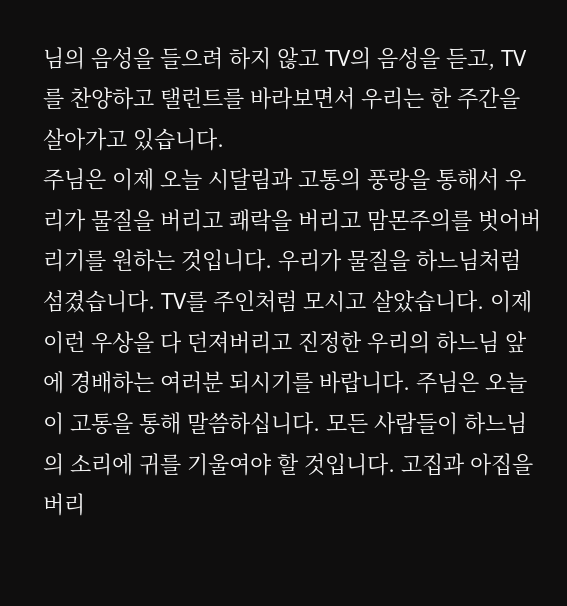님의 음성을 들으려 하지 않고 TV의 음성을 듣고, TV를 찬양하고 탤런트를 바라보면서 우리는 한 주간을 살아가고 있습니다.
주님은 이제 오늘 시달림과 고통의 풍랑을 통해서 우리가 물질을 버리고 쾌락을 버리고 맘몬주의를 벗어버리기를 원하는 것입니다. 우리가 물질을 하느님처럼 섬겼습니다. TV를 주인처럼 모시고 살았습니다. 이제 이런 우상을 다 던져버리고 진정한 우리의 하느님 앞에 경배하는 여러분 되시기를 바랍니다. 주님은 오늘 이 고통을 통해 말씀하십니다. 모든 사람들이 하느님의 소리에 귀를 기울여야 할 것입니다. 고집과 아집을 버리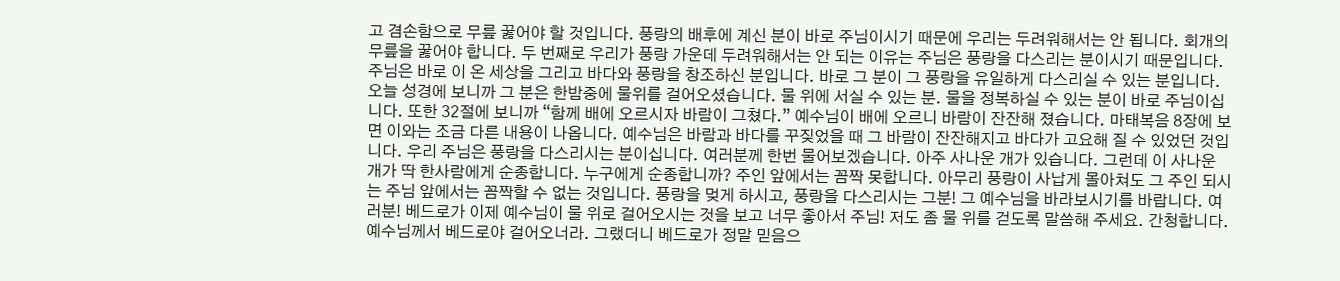고 겸손함으로 무릎 꿇어야 할 것입니다. 풍랑의 배후에 계신 분이 바로 주님이시기 때문에 우리는 두려워해서는 안 됩니다. 회개의 무릎을 꿇어야 합니다. 두 번째로 우리가 풍랑 가운데 두려워해서는 안 되는 이유는 주님은 풍랑을 다스리는 분이시기 때문입니다. 주님은 바로 이 온 세상을 그리고 바다와 풍랑을 창조하신 분입니다. 바로 그 분이 그 풍랑을 유일하게 다스리실 수 있는 분입니다. 오늘 성경에 보니까 그 분은 한밤중에 물위를 걸어오셨습니다. 물 위에 서실 수 있는 분. 물을 정복하실 수 있는 분이 바로 주님이십니다. 또한 32절에 보니까 “함께 배에 오르시자 바람이 그쳤다.” 예수님이 배에 오르니 바람이 잔잔해 졌습니다. 마태복음 8장에 보면 이와는 조금 다른 내용이 나옵니다. 예수님은 바람과 바다를 꾸짖었을 때 그 바람이 잔잔해지고 바다가 고요해 질 수 있었던 것입니다. 우리 주님은 풍랑을 다스리시는 분이십니다. 여러분께 한번 물어보겠습니다. 아주 사나운 개가 있습니다. 그런데 이 사나운 개가 딱 한사람에게 순종합니다. 누구에게 순종합니까? 주인 앞에서는 꼼짝 못합니다. 아무리 풍랑이 사납게 몰아쳐도 그 주인 되시는 주님 앞에서는 꼼짝할 수 없는 것입니다. 풍랑을 멎게 하시고, 풍랑을 다스리시는 그분! 그 예수님을 바라보시기를 바랍니다. 여러분! 베드로가 이제 예수님이 물 위로 걸어오시는 것을 보고 너무 좋아서 주님! 저도 좀 물 위를 걷도록 말씀해 주세요. 간청합니다. 예수님께서 베드로야 걸어오너라. 그랬더니 베드로가 정말 믿음으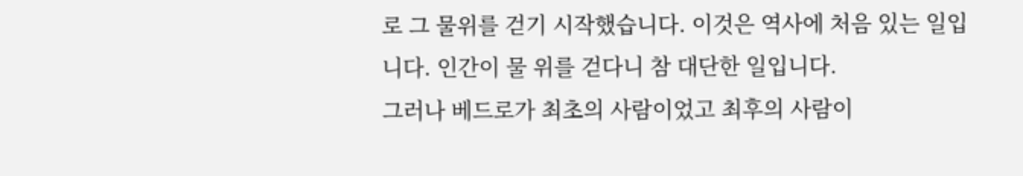로 그 물위를 걷기 시작했습니다. 이것은 역사에 처음 있는 일입니다. 인간이 물 위를 걷다니 참 대단한 일입니다.
그러나 베드로가 최초의 사람이었고 최후의 사람이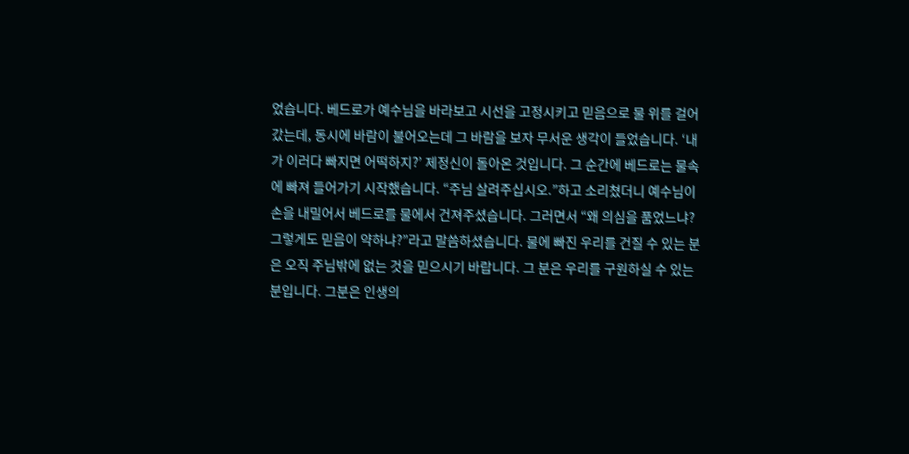었습니다. 베드로가 예수님을 바라보고 시선을 고정시키고 믿음으로 물 위를 걸어갔는데, 동시에 바람이 불어오는데 그 바람을 보자 무서운 생각이 들었습니다. ‘내가 이러다 빠지면 어떡하지?’ 제정신이 돌아온 것입니다. 그 순간에 베드로는 물속에 빠져 들어가기 시작했습니다. “주님 살려주십시오.”하고 소리쳤더니 예수님이 손을 내밀어서 베드로를 물에서 건져주셨습니다. 그러면서 “왜 의심을 품었느냐? 그렇게도 믿음이 약하냐?”라고 말씀하셨습니다. 물에 빠진 우리를 건질 수 있는 분은 오직 주님밖에 없는 것을 믿으시기 바랍니다. 그 분은 우리를 구원하실 수 있는 분입니다. 그분은 인생의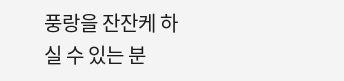풍랑을 잔잔케 하실 수 있는 분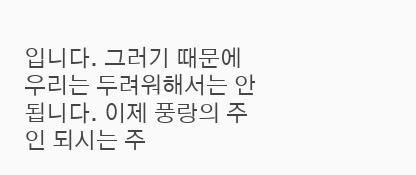입니다. 그러기 때문에 우리는 두려워해서는 안 됩니다. 이제 풍랑의 주인 되시는 주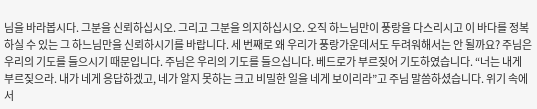님을 바라봅시다. 그분을 신뢰하십시오. 그리고 그분을 의지하십시오. 오직 하느님만이 풍랑을 다스리시고 이 바다를 정복하실 수 있는 그 하느님만을 신뢰하시기를 바랍니다. 세 번째로 왜 우리가 풍랑가운데서도 두려워해서는 안 될까요? 주님은 우리의 기도를 들으시기 때문입니다. 주님은 우리의 기도를 들으십니다. 베드로가 부르짖어 기도하였습니다. “너는 내게 부르짖으라. 내가 네게 응답하겠고, 네가 알지 못하는 크고 비밀한 일을 네게 보이리라”고 주님 말씀하셨습니다. 위기 속에서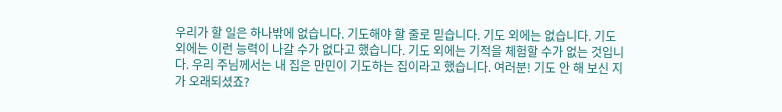우리가 할 일은 하나밖에 없습니다. 기도해야 할 줄로 믿습니다. 기도 외에는 없습니다. 기도 외에는 이런 능력이 나갈 수가 없다고 했습니다. 기도 외에는 기적을 체험할 수가 없는 것입니다. 우리 주님께서는 내 집은 만민이 기도하는 집이라고 했습니다. 여러분! 기도 안 해 보신 지가 오래되셨죠?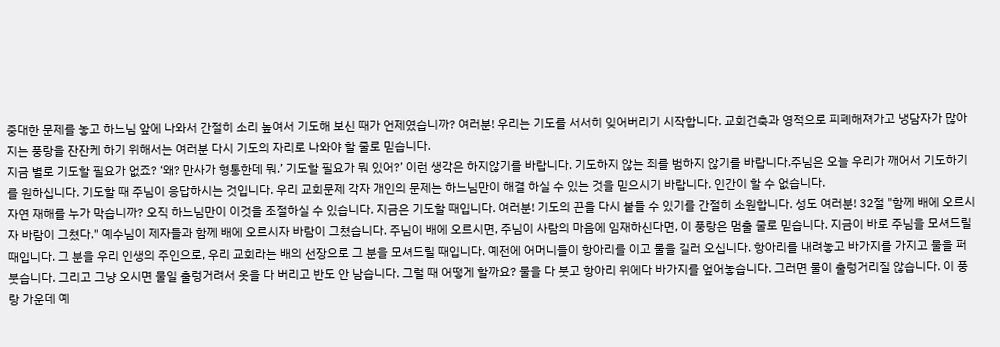중대한 문제를 놓고 하느님 앞에 나와서 간절히 소리 높여서 기도해 보신 때가 언제였습니까? 여러분! 우리는 기도를 서서히 잊어버리기 시작합니다. 교회건축과 영적으로 피폐해져가고 냉담자가 많아지는 풍랑을 잔잔케 하기 위해서는 여러분 다시 기도의 자리로 나와야 할 줄로 믿습니다.
지금 별로 기도할 필요가 없죠? ‘왜? 만사가 형통한데 뭐.’ 기도할 필요가 뭐 있어?’ 이런 생각은 하지않기를 바랍니다. 기도하지 않는 죄를 범하지 않기를 바랍니다.주님은 오늘 우리가 깨어서 기도하기를 원하십니다. 기도할 때 주님이 응답하시는 것입니다. 우리 교회문제 각자 개인의 문제는 하느님만이 해결 하실 수 있는 것을 믿으시기 바랍니다. 인간이 할 수 없습니다.
자연 재해를 누가 막습니까? 오직 하느님만이 이것을 조절하실 수 있습니다. 지금은 기도할 때입니다. 여러분! 기도의 끈을 다시 붙들 수 있기를 간절히 소원합니다. 성도 여러분! 32절 "함께 배에 오르시자 바람이 그쳤다." 예수님이 제자들과 함께 배에 오르시자 바람이 그쳤습니다. 주님이 배에 오르시면, 주님이 사람의 마음에 임재하신다면, 이 풍랑은 멈출 줄로 믿습니다. 지금이 바로 주님을 모셔드릴 때입니다. 그 분을 우리 인생의 주인으로, 우리 교회라는 배의 선장으로 그 분을 모셔드릴 때입니다. 예전에 어머니들이 항아리를 이고 물을 길러 오십니다. 항아리를 내려놓고 바가지를 가지고 물을 퍼붓습니다. 그리고 그냥 오시면 물일 출렁거려서 옷을 다 버리고 반도 안 남습니다. 그럴 때 어떻게 할까요? 물을 다 붓고 항아리 위에다 바가지를 엎어놓습니다. 그러면 물이 출렁거리질 않습니다. 이 풍랑 가운데 예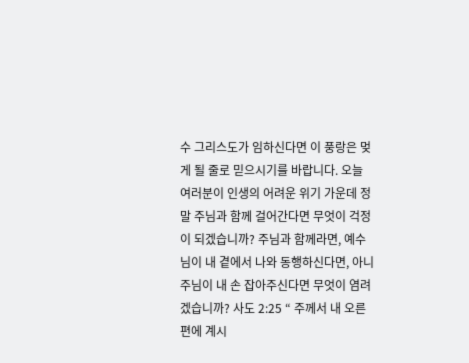수 그리스도가 임하신다면 이 풍랑은 멎게 될 줄로 믿으시기를 바랍니다. 오늘 여러분이 인생의 어려운 위기 가운데 정말 주님과 함께 걸어간다면 무엇이 걱정이 되겠습니까? 주님과 함께라면, 예수님이 내 곁에서 나와 동행하신다면, 아니 주님이 내 손 잡아주신다면 무엇이 염려겠습니까? 사도 2:25 “ 주께서 내 오른편에 계시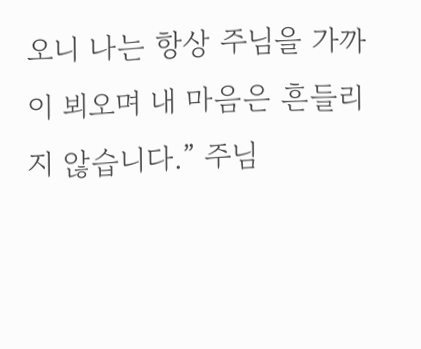오니 나는 항상 주님을 가까이 뵈오며 내 마음은 흔들리지 않습니다.” 주님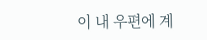이 내 우편에 계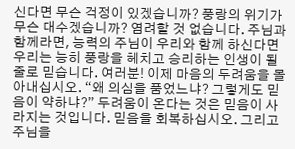신다면 무슨 걱정이 있겠습니까? 풍랑의 위기가 무슨 대수겠습니까? 염려할 것 없습니다. 주님과 함께라면, 능력의 주님이 우리와 함께 하신다면 우리는 능히 풍랑을 헤치고 승리하는 인생이 될 줄로 믿습니다. 여러분! 이제 마음의 두려움을 몰아내십시오. “왜 의심을 품었느냐? 그렇게도 믿음이 약하냐?” 두려움이 온다는 것은 믿음이 사라지는 것입니다. 믿음을 회복하십시오. 그리고 주님을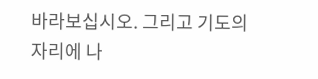바라보십시오. 그리고 기도의 자리에 나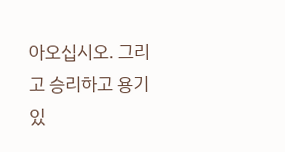아오십시오. 그리고 승리하고 용기 있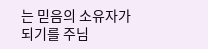는 믿음의 소유자가 되기를 주님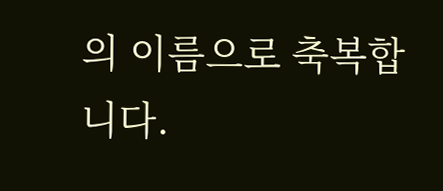의 이름으로 축복합니다.